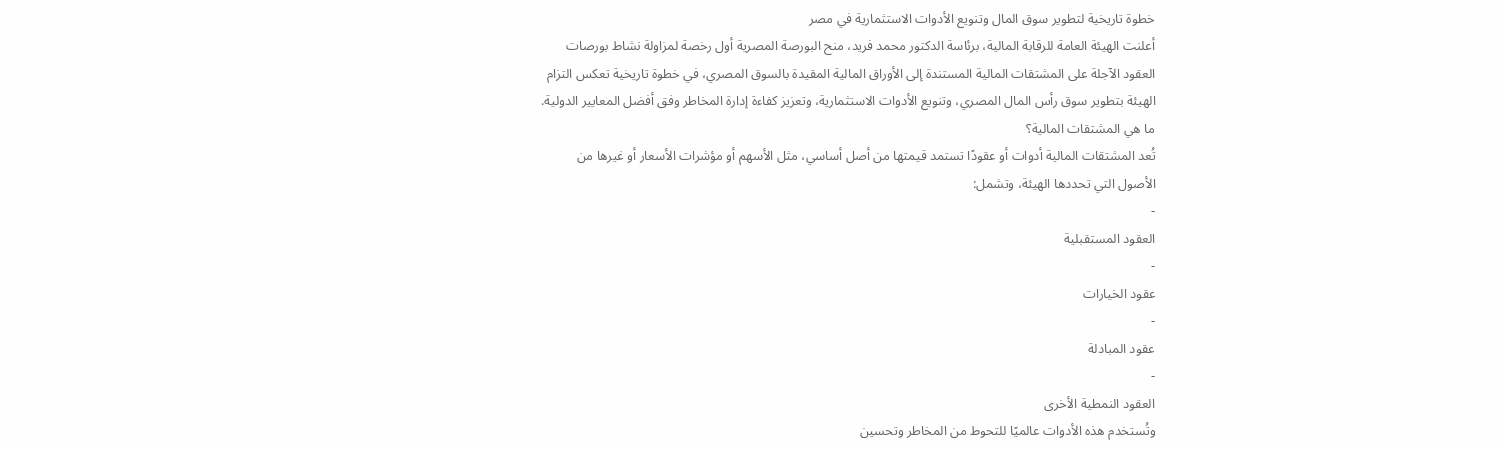خطوة تاريخية لتطوير سوق المال وتنويع الأدوات الاستثمارية في مصر
أعلنت الهيئة العامة للرقابة المالية، برئاسة الدكتور محمد فريد، منح البورصة المصرية أول رخصة لمزاولة نشاط بورصات العقود الآجلة على المشتقات المالية المستندة إلى الأوراق المالية المقيدة بالسوق المصري، في خطوة تاريخية تعكس التزام الهيئة بتطوير سوق رأس المال المصري، وتنويع الأدوات الاستثمارية، وتعزيز كفاءة إدارة المخاطر وفق أفضل المعايير الدولية.
ما هي المشتقات المالية؟
تُعد المشتقات المالية أدوات أو عقودًا تستمد قيمتها من أصل أساسي، مثل الأسهم أو مؤشرات الأسعار أو غيرها من الأصول التي تحددها الهيئة، وتشمل:
-
العقود المستقبلية
-
عقود الخيارات
-
عقود المبادلة
-
العقود النمطية الأخرى
وتُستخدم هذه الأدوات عالميًا للتحوط من المخاطر وتحسين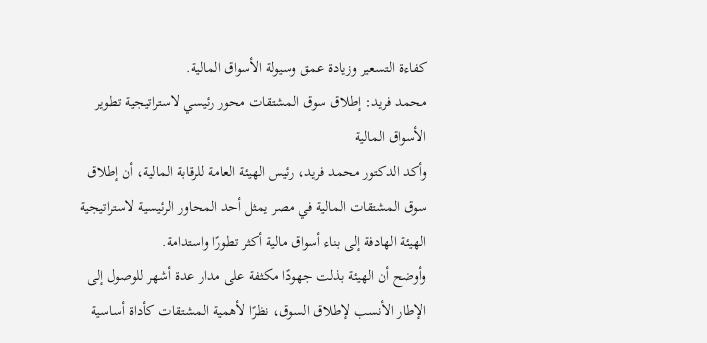كفاءة التسعير وزيادة عمق وسيولة الأسواق المالية.
محمد فريد: إطلاق سوق المشتقات محور رئيسي لاستراتيجية تطوير الأسواق المالية
وأكد الدكتور محمد فريد، رئيس الهيئة العامة للرقابة المالية، أن إطلاق سوق المشتقات المالية في مصر يمثل أحد المحاور الرئيسية لاستراتيجية الهيئة الهادفة إلى بناء أسواق مالية أكثر تطورًا واستدامة.
وأوضح أن الهيئة بذلت جهودًا مكثفة على مدار عدة أشهر للوصول إلى الإطار الأنسب لإطلاق السوق، نظرًا لأهمية المشتقات كأداة أساسية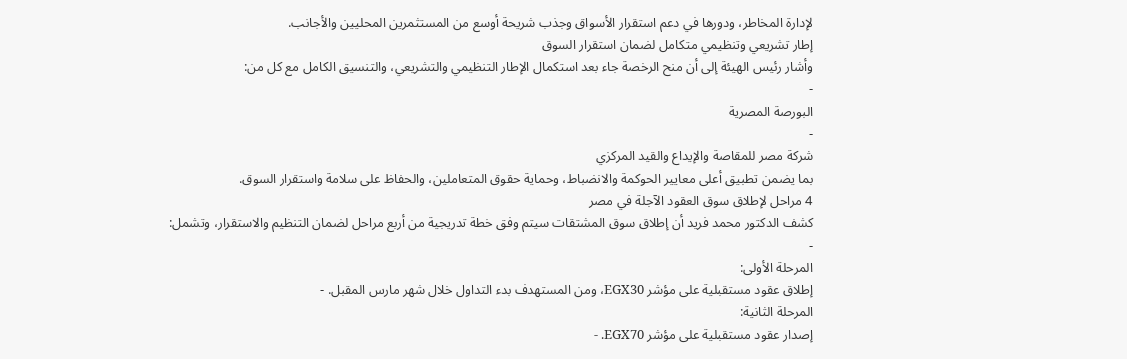لإدارة المخاطر، ودورها في دعم استقرار الأسواق وجذب شريحة أوسع من المستثمرين المحليين والأجانب.
إطار تشريعي وتنظيمي متكامل لضمان استقرار السوق
وأشار رئيس الهيئة إلى أن منح الرخصة جاء بعد استكمال الإطار التنظيمي والتشريعي، والتنسيق الكامل مع كل من:
-
البورصة المصرية
-
شركة مصر للمقاصة والإيداع والقيد المركزي
بما يضمن تطبيق أعلى معايير الحوكمة والانضباط، وحماية حقوق المتعاملين، والحفاظ على سلامة واستقرار السوق.
4 مراحل لإطلاق سوق العقود الآجلة في مصر
كشف الدكتور محمد فريد أن إطلاق سوق المشتقات سيتم وفق خطة تدريجية من أربع مراحل لضمان التنظيم والاستقرار، وتشمل:
-
المرحلة الأولى:
إطلاق عقود مستقبلية على مؤشر EGX30، ومن المستهدف بدء التداول خلال شهر مارس المقبل. -
المرحلة الثانية:
إصدار عقود مستقبلية على مؤشر EGX70. -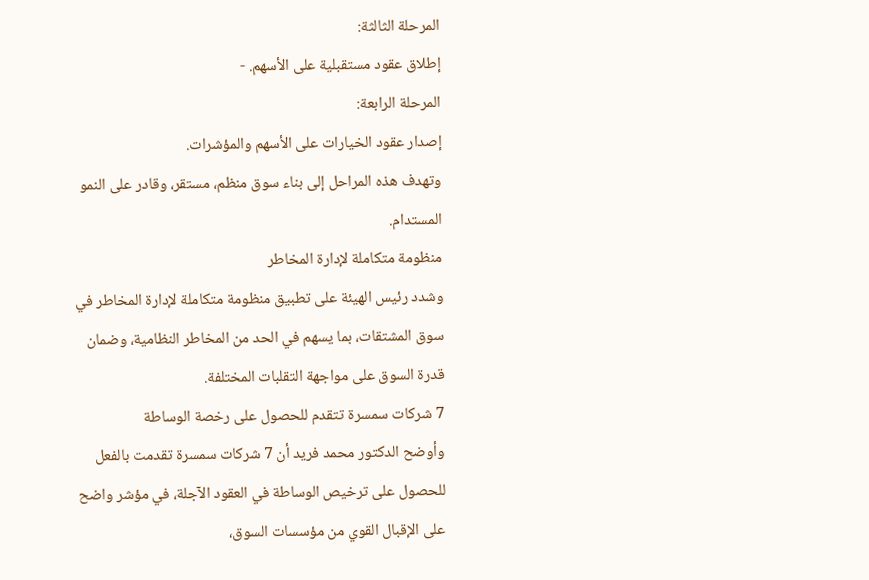المرحلة الثالثة:
إطلاق عقود مستقبلية على الأسهم. -
المرحلة الرابعة:
إصدار عقود الخيارات على الأسهم والمؤشرات.
وتهدف هذه المراحل إلى بناء سوق منظم، مستقر، وقادر على النمو المستدام.
منظومة متكاملة لإدارة المخاطر
وشدد رئيس الهيئة على تطبيق منظومة متكاملة لإدارة المخاطر في سوق المشتقات، بما يسهم في الحد من المخاطر النظامية، وضمان قدرة السوق على مواجهة التقلبات المختلفة.
7 شركات سمسرة تتقدم للحصول على رخصة الوساطة
وأوضح الدكتور محمد فريد أن 7 شركات سمسرة تقدمت بالفعل للحصول على ترخيص الوساطة في العقود الآجلة، في مؤشر واضح على الإقبال القوي من مؤسسات السوق،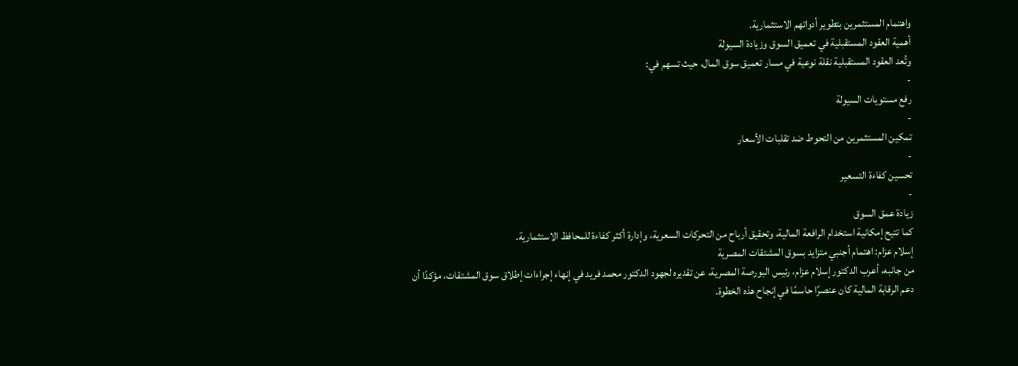واهتمام المستثمرين بتطوير أدواتهم الاستثمارية.
أهمية العقود المستقبلية في تعميق السوق وزيادة السيولة
وتُعد العقود المستقبلية نقلة نوعية في مسار تعميق سوق المال، حيث تسهم في:
-
رفع مستويات السيولة
-
تمكين المستثمرين من التحوط ضد تقلبات الأسعار
-
تحسين كفاءة التسعير
-
زيادة عمق السوق
كما تتيح إمكانية استخدام الرافعة المالية، وتحقيق أرباح من التحركات السعرية، وإدارة أكثر كفاءة للمحافظ الاستثمارية.
إسلام عزام: اهتمام أجنبي متزايد بسوق المشتقات المصرية
من جانبه، أعرب الدكتور إسلام عزام، رئيس البورصة المصرية، عن تقديره لجهود الدكتور محمد فريد في إنهاء إجراءات إطلاق سوق المشتقات، مؤكدًا أن دعم الرقابة المالية كان عنصرًا حاسمًا في إنجاح هذه الخطوة.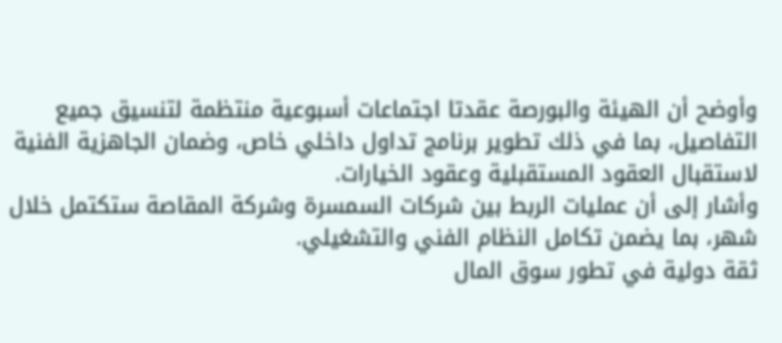وأوضح أن الهيئة والبورصة عقدتا اجتماعات أسبوعية منتظمة لتنسيق جميع التفاصيل، بما في ذلك تطوير برنامج تداول داخلي خاص، وضمان الجاهزية الفنية لاستقبال العقود المستقبلية وعقود الخيارات.
وأشار إلى أن عمليات الربط بين شركات السمسرة وشركة المقاصة ستكتمل خلال شهر، بما يضمن تكامل النظام الفني والتشغيلي.
ثقة دولية في تطور سوق المال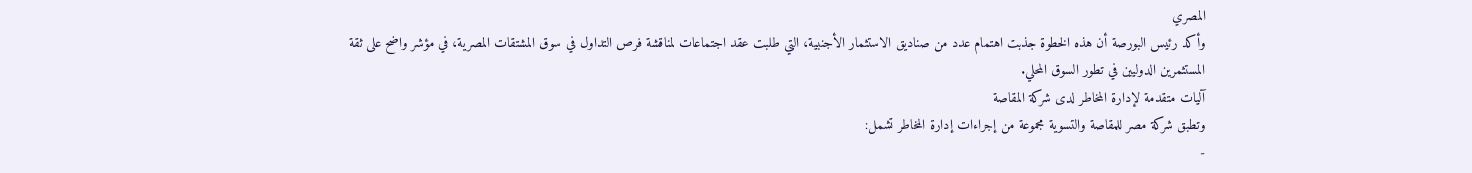المصري
وأكد رئيس البورصة أن هذه الخطوة جذبت اهتمام عدد من صناديق الاستثمار الأجنبية، التي طلبت عقد اجتماعات لمناقشة فرص التداول في سوق المشتقات المصرية، في مؤشر واضح على ثقة المستثمرين الدوليين في تطور السوق المحلي.
آليات متقدمة لإدارة المخاطر لدى شركة المقاصة
وتطبق شركة مصر للمقاصة والتسوية مجموعة من إجراءات إدارة المخاطر تشمل:
-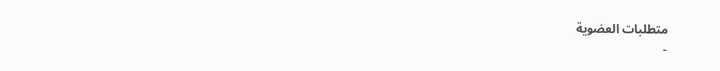متطلبات العضوية
-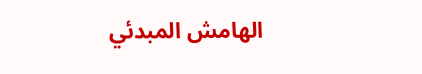الهامش المبدئي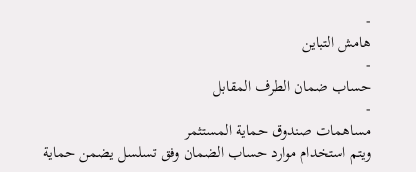-
هامش التباين
-
حساب ضمان الطرف المقابل
-
مساهمات صندوق حماية المستثمر
ويتم استخدام موارد حساب الضمان وفق تسلسل يضمن حماية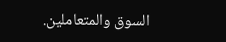السوق والمتعاملين.